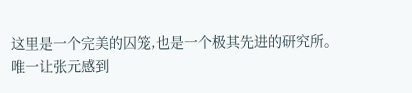这里是一个完美的囚笼,也是一个极其先进的研究所。
唯一让张元感到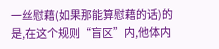一丝慰藉(如果那能算慰藉的话)的是,在这个规则“盲区”内,他体内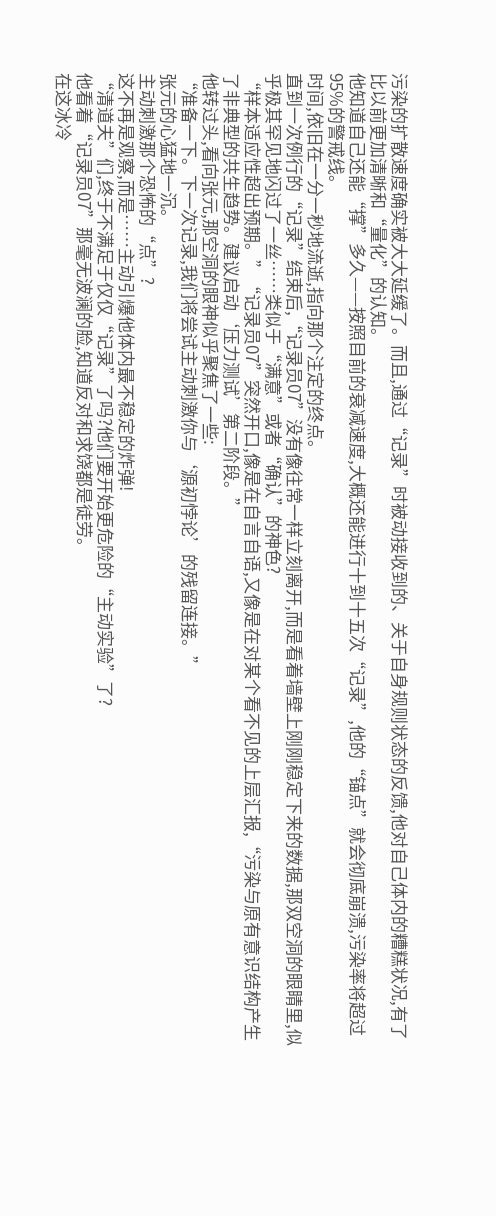污染的扩散速度确实被大大延缓了。而且,通过“记录”时被动接收到的、关于自身规则状态的反馈,他对自己体内的糟糕状况,有了比以前更加清晰和“量化”的认知。
他知道自己还能“撑”多久——按照目前的衰减速度,大概还能进行十到十五次“记录”,他的“锚点”就会彻底崩溃,污染率将超过95%的警戒线。
时间,依旧在一分一秒地流逝,指向那个注定的终点。
直到一次例行的“记录”结束后,“记录员07”没有像往常一样立刻离开,而是看着墙壁上刚刚稳定下来的数据,那双空洞的眼睛里,似乎极其罕见地闪过了一丝……类似于“满意”或者“确认”的神色?
“样本适应性超出预期。”“记录员07”突然开口,像是在自言自语,又像是在对某个看不见的上层汇报,“污染与原有意识结构产生了非典型的共生趋势。建议启动‘压力测试’第二阶段。”
他转过头,看向张元,那空洞的眼神似乎聚焦了一些:
“准备一下。下一次记录,我们将尝试主动刺激你与‘源初悖论’的残留连接。”
张元的心猛地一沉。
主动刺激那个恐怖的“点”?
这不再是观察,而是……主动引爆他体内最不稳定的炸弹!
“清道夫”们,终于不满足于仅仅“记录”了吗?他们要开始更危险的“主动实验”了?
他看着“记录员07”那毫无波澜的脸,知道反对和求饶都是徒劳。
在这冰冷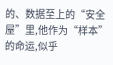的、数据至上的“安全屋”里,他作为“样本”的命运,似乎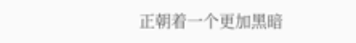正朝着一个更加黑暗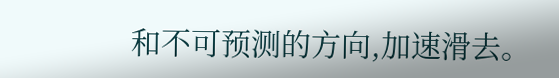和不可预测的方向,加速滑去。